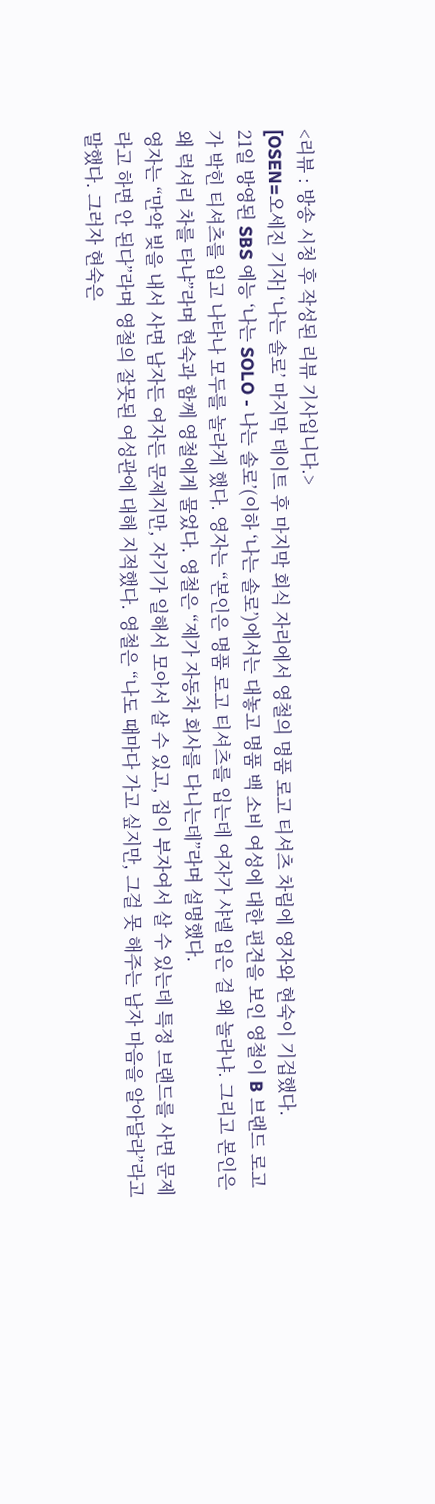<리뷰 : 방송 시청 후 작성된 리뷰 기사입니다.>
[OSEN=오세진 기자] ‘나는 솔로’ 마지막 데이트 후 마지막 회식 자리에서 영철의 명품 로고 티셔츠 차림에 영자와 현숙이 기겁했다.
21일 방영된 SBS 예능 ‘나는 SOLO - 나는 솔로’(이하 ‘나는 솔로’)에서는 대놓고 명품 백 소비 여성에 대한 편견을 보인 영철이 B 브랜드 로고가 박힌 티셔츠를 입고 나타나 모두를 놀라게 했다. 영자는 “본인은 명품 로고 티셔츠를 입는데 여자가 샤넬 입은 걸 왜 놀라냐. 그리고 본인은 왜 럭셔리 차를 타냐”라며 현숙과 함께 영철에게 물었다. 영철은 “제가 자동차 회사를 다니는데”라며 설명했다.
영자는 “만약 빚을 내서 사면 남자든 여자든 문제지만, 자기가 일해서 모아서 살 수 있고, 집이 부자여서 살 수 있는데 특정 브랜드를 사면 문제라고 하면 안 된다”라며 영철의 잘못된 여성관에 대해 지적했다. 영철은 “나도 때마다 가고 싶지만, 그걸 못 해주는 남자 마음을 알아달라”라고 말했다. 그러자 현숙은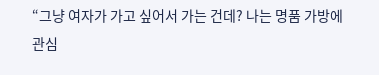“그냥 여자가 가고 싶어서 가는 건데? 나는 명품 가방에 관심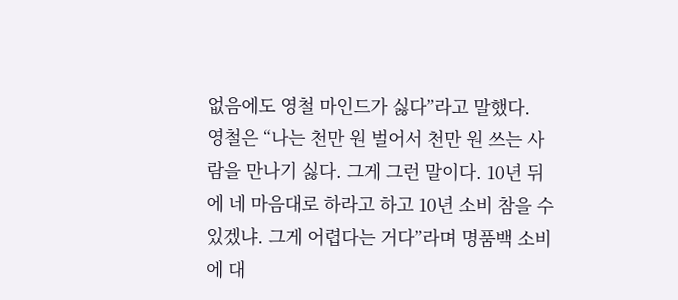없음에도 영철 마인드가 싫다”라고 말했다.
영철은 “나는 천만 원 벌어서 천만 원 쓰는 사람을 만나기 싫다. 그게 그런 말이다. 10년 뒤에 네 마음대로 하라고 하고 10년 소비 참을 수 있겠냐. 그게 어렵다는 거다”라며 명품백 소비에 대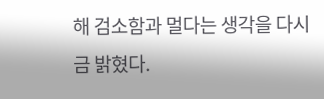해 검소함과 멀다는 생각을 다시금 밝혔다.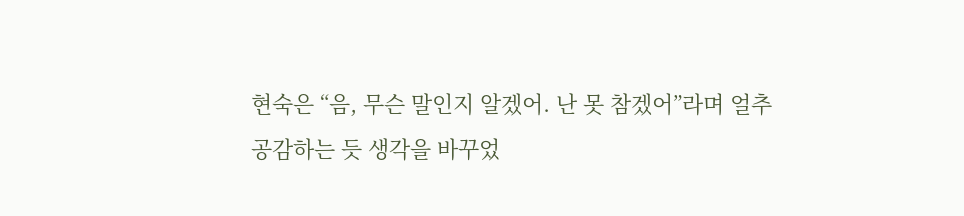현숙은 “음, 무슨 말인지 알겠어. 난 못 참겠어”라며 얼추 공감하는 듯 생각을 바꾸었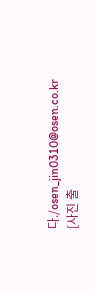다./osen_jin0310@osen.co.kr
[사진 출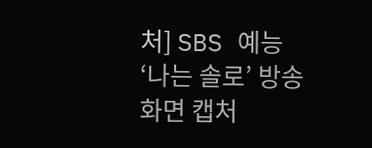처] SBS 예능 ‘나는 솔로’ 방송화면 캡처